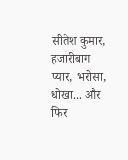सीतेश कुमार, हजारीबाग
प्यार, भरोसा, धोखा... और फिर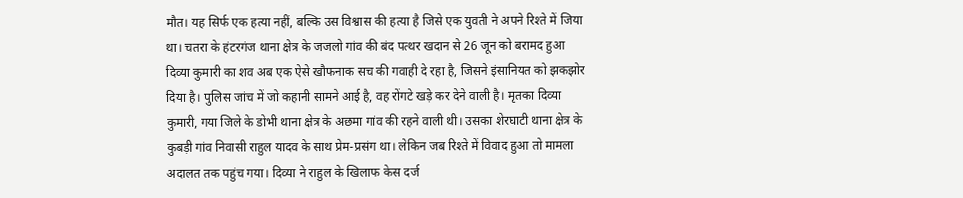मौत। यह सिर्फ एक हत्या नहीं, बल्कि उस विश्वास की हत्या है जिसे एक युवती ने अपने रिश्ते में जिया था। चतरा के हंटरगंज थाना क्षेत्र के जजलो गांव की बंद पत्थर खदान से 26 जून को बरामद हुआ दिव्या कुमारी का शव अब एक ऐसे खौफनाक सच की गवाही दे रहा है, जिसने इंसानियत को झकझोर दिया है। पुलिस जांच में जो कहानी सामने आई है, वह रोंगटे खड़े कर देने वाली है। मृतका दिव्या कुमारी, गया जिले के डोभी थाना क्षेत्र के अछमा गांव की रहने वाली थी। उसका शेरघाटी थाना क्षेत्र के कुबड़ी गांव निवासी राहुल यादव के साथ प्रेम-प्रसंग था। लेकिन जब रिश्ते में विवाद हुआ तो मामला अदालत तक पहुंच गया। दिव्या ने राहुल के खिलाफ केस दर्ज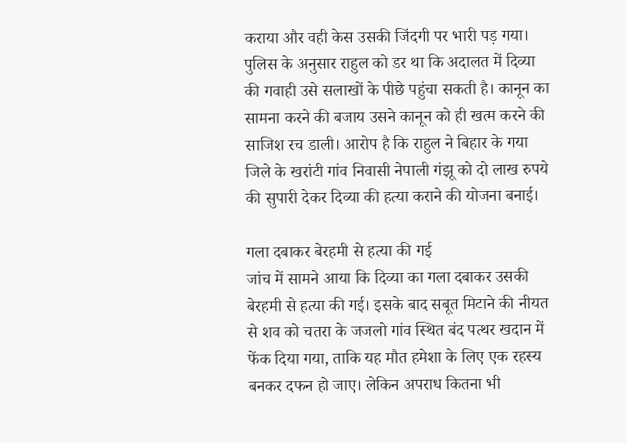कराया और वही केस उसकी जिंदगी पर भारी पड़ गया। पुलिस के अनुसार राहुल को डर था कि अदालत में दिव्या की गवाही उसे सलाखों के पीछे पहुंचा सकती है। कानून का सामना करने की बजाय उसने कानून को ही खत्म करने की साजिश रच डाली। आरोप है कि राहुल ने बिहार के गया जिले के खरांटी गांव निवासी नेपाली गंझू को दो लाख रुपये की सुपारी देकर दिव्या की हत्या कराने की योजना बनाई।

गला दबाकर बेरहमी से हत्या की गई
जांच में सामने आया कि दिव्या का गला दबाकर उसकी बेरहमी से हत्या की गई। इसके बाद सबूत मिटाने की नीयत से शव को चतरा के जजलो गांव स्थित बंद पत्थर खदान में फेंक दिया गया, ताकि यह मौत हमेशा के लिए एक रहस्य बनकर दफन हो जाए। लेकिन अपराध कितना भी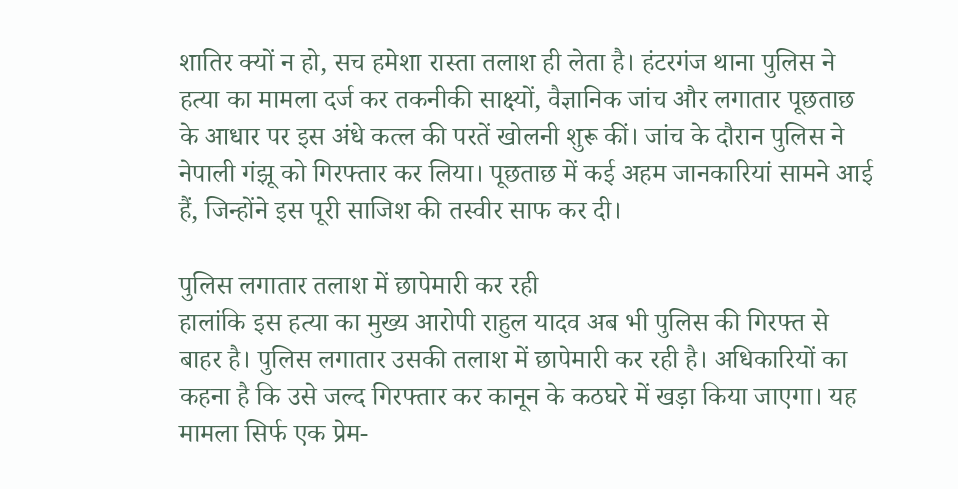शातिर क्यों न हो, सच हमेशा रास्ता तलाश ही लेता है। हंटरगंज थाना पुलिस ने हत्या का मामला दर्ज कर तकनीकी साक्ष्यों, वैज्ञानिक जांच और लगातार पूछताछ के आधार पर इस अंधे कत्ल की परतें खोलनी शुरू कीं। जांच के दौरान पुलिस ने नेपाली गंझू को गिरफ्तार कर लिया। पूछताछ में कई अहम जानकारियां सामने आई हैं, जिन्होंने इस पूरी साजिश की तस्वीर साफ कर दी।

पुलिस लगातार तलाश में छापेमारी कर रही
हालांकि इस हत्या का मुख्य आरोपी राहुल यादव अब भी पुलिस की गिरफ्त से बाहर है। पुलिस लगातार उसकी तलाश में छापेमारी कर रही है। अधिकारियों का कहना है कि उसे जल्द गिरफ्तार कर कानून के कठघरे में खड़ा किया जाएगा। यह मामला सिर्फ एक प्रेम-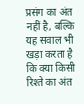प्रसंग का अंत नहीं है, बल्कि यह सवाल भी खड़ा करता है कि क्या किसी रिश्ते का अंत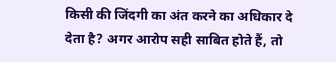किसी की जिंदगी का अंत करने का अधिकार दे देता है? अगर आरोप सही साबित होते हैं, तो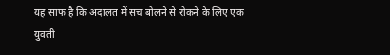यह साफ है कि अदालत में सच बोलने से रोकने के लिए एक युवती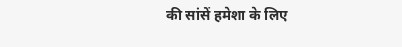की सांसें हमेशा के लिए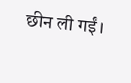छीन ली गईं।